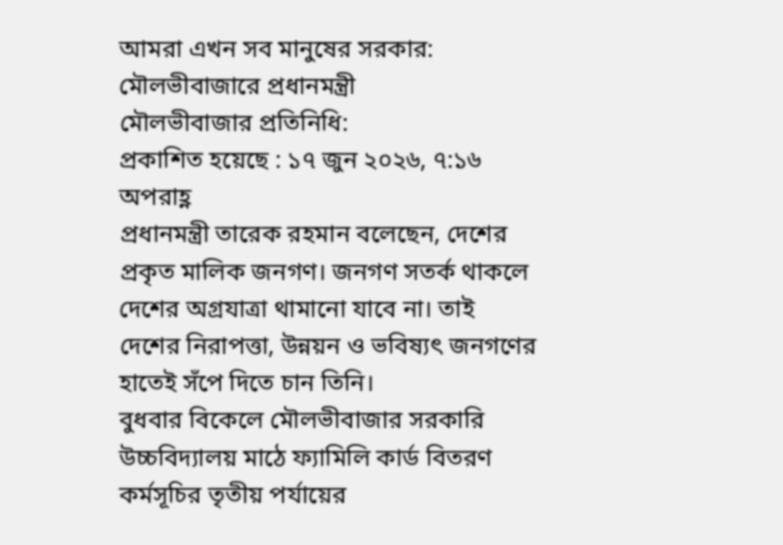আমরা এখন সব মানুষের সরকার: মৌলভীবাজারে প্রধানমন্ত্রী
মৌলভীবাজার প্রতিনিধি:
প্রকাশিত হয়েছে : ১৭ জুন ২০২৬, ৭:১৬ অপরাহ্ণ
প্রধানমন্ত্রী তারেক রহমান বলেছেন, দেশের প্রকৃত মালিক জনগণ। জনগণ সতর্ক থাকলে দেশের অগ্রযাত্রা থামানো যাবে না। তাই দেশের নিরাপত্তা, উন্নয়ন ও ভবিষ্যৎ জনগণের হাতেই সঁপে দিতে চান তিনি।
বুধবার বিকেলে মৌলভীবাজার সরকারি উচ্চবিদ্যালয় মাঠে ফ্যামিলি কার্ড বিতরণ কর্মসূচির তৃতীয় পর্যায়ের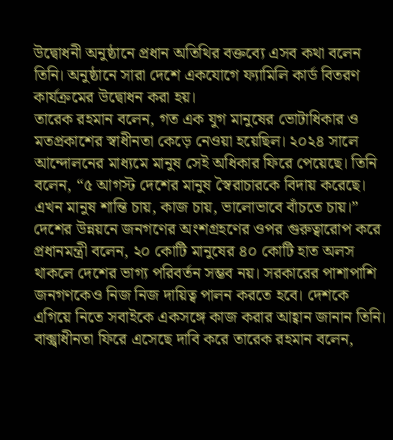উদ্বোধনী অনুষ্ঠানে প্রধান অতিথির বক্তব্যে এসব কথা বলেন তিনি। অনুষ্ঠানে সারা দেশে একযোগে ফ্যামিলি কার্ড বিতরণ কার্যক্রমের উদ্বোধন করা হয়।
তারেক রহমান বলেন, গত এক যুগ মানুষের ভোটাধিকার ও মতপ্রকাশের স্বাধীনতা কেড়ে নেওয়া হয়েছিল। ২০২৪ সালে আন্দোলনের মাধ্যমে মানুষ সেই অধিকার ফিরে পেয়েছে। তিনি বলেন, “৫ আগস্ট দেশের মানুষ স্বৈরাচারকে বিদায় করেছে। এখন মানুষ শান্তি চায়, কাজ চায়, ভালোভাবে বাঁচতে চায়।”
দেশের উন্নয়নে জনগণের অংশগ্রহণের ওপর গুরুত্বারোপ করে প্রধানমন্ত্রী বলেন, ২০ কোটি মানুষের ৪০ কোটি হাত অলস থাকলে দেশের ভাগ্য পরিবর্তন সম্ভব নয়। সরকারের পাশাপাশি জনগণকেও নিজ নিজ দায়িত্ব পালন করতে হবে। দেশকে এগিয়ে নিতে সবাইকে একসঙ্গে কাজ করার আহ্বান জানান তিনি।
বাক্স্বাধীনতা ফিরে এসেছে দাবি করে তারেক রহমান বলেন,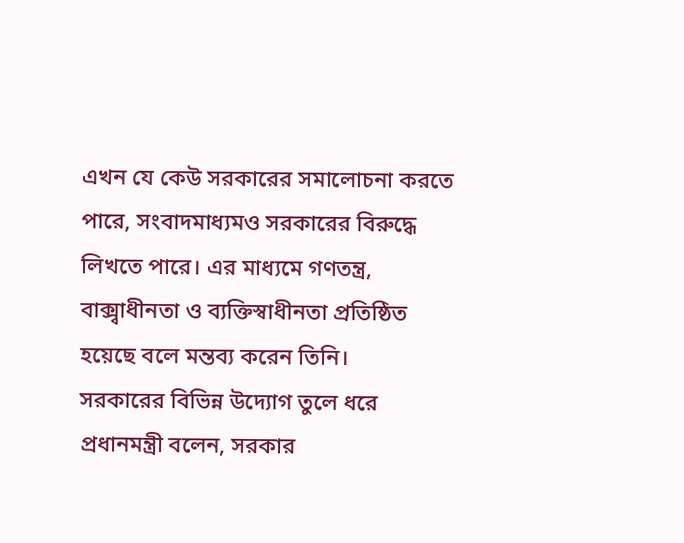এখন যে কেউ সরকারের সমালোচনা করতে পারে, সংবাদমাধ্যমও সরকারের বিরুদ্ধে লিখতে পারে। এর মাধ্যমে গণতন্ত্র, বাক্স্বাধীনতা ও ব্যক্তিস্বাধীনতা প্রতিষ্ঠিত হয়েছে বলে মন্তব্য করেন তিনি।
সরকারের বিভিন্ন উদ্যোগ তুলে ধরে প্রধানমন্ত্রী বলেন, সরকার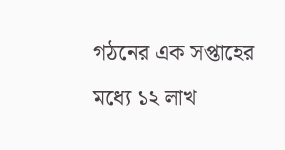গঠনের এক সপ্তাহের মধ্যে ১২ লাখ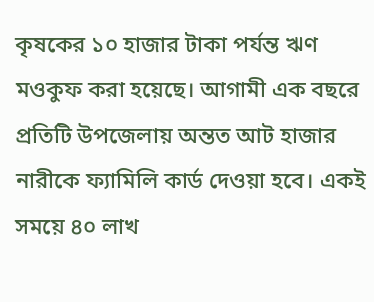কৃষকের ১০ হাজার টাকা পর্যন্ত ঋণ মওকুফ করা হয়েছে। আগামী এক বছরে প্রতিটি উপজেলায় অন্তত আট হাজার নারীকে ফ্যামিলি কার্ড দেওয়া হবে। একই সময়ে ৪০ লাখ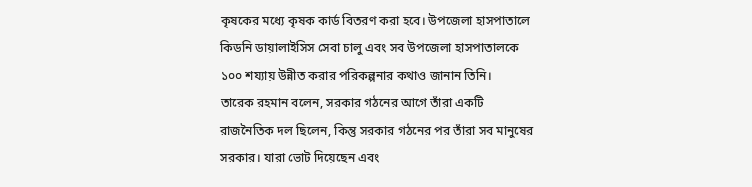কৃষকের মধ্যে কৃষক কার্ড বিতরণ করা হবে। উপজেলা হাসপাতালে কিডনি ডায়ালাইসিস সেবা চালু এবং সব উপজেলা হাসপাতালকে ১০০ শয্যায় উন্নীত করার পরিকল্পনার কথাও জানান তিনি।
তারেক রহমান বলেন, সরকার গঠনের আগে তাঁরা একটি রাজনৈতিক দল ছিলেন, কিন্তু সরকার গঠনের পর তাঁরা সব মানুষের সরকার। যারা ভোট দিয়েছেন এবং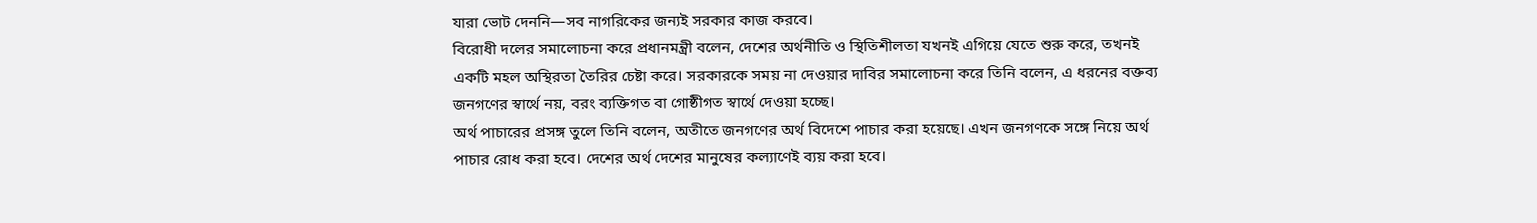যারা ভোট দেননি—সব নাগরিকের জন্যই সরকার কাজ করবে।
বিরোধী দলের সমালোচনা করে প্রধানমন্ত্রী বলেন, দেশের অর্থনীতি ও স্থিতিশীলতা যখনই এগিয়ে যেতে শুরু করে, তখনই একটি মহল অস্থিরতা তৈরির চেষ্টা করে। সরকারকে সময় না দেওয়ার দাবির সমালোচনা করে তিনি বলেন, এ ধরনের বক্তব্য জনগণের স্বার্থে নয়, বরং ব্যক্তিগত বা গোষ্ঠীগত স্বার্থে দেওয়া হচ্ছে।
অর্থ পাচারের প্রসঙ্গ তুলে তিনি বলেন, অতীতে জনগণের অর্থ বিদেশে পাচার করা হয়েছে। এখন জনগণকে সঙ্গে নিয়ে অর্থ পাচার রোধ করা হবে। দেশের অর্থ দেশের মানুষের কল্যাণেই ব্যয় করা হবে।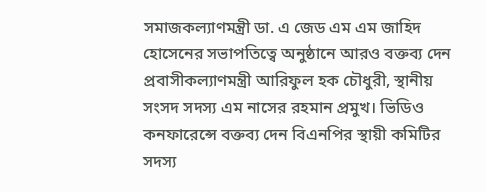সমাজকল্যাণমন্ত্রী ডা. এ জেড এম এম জাহিদ হোসেনের সভাপতিত্বে অনুষ্ঠানে আরও বক্তব্য দেন প্রবাসীকল্যাণমন্ত্রী আরিফুল হক চৌধুরী, স্থানীয় সংসদ সদস্য এম নাসের রহমান প্রমুখ। ভিডিও কনফারেন্সে বক্তব্য দেন বিএনপির স্থায়ী কমিটির সদস্য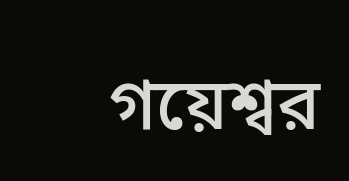গয়েশ্বর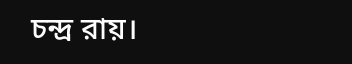চন্দ্র রায়।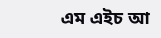এম এইচ আ